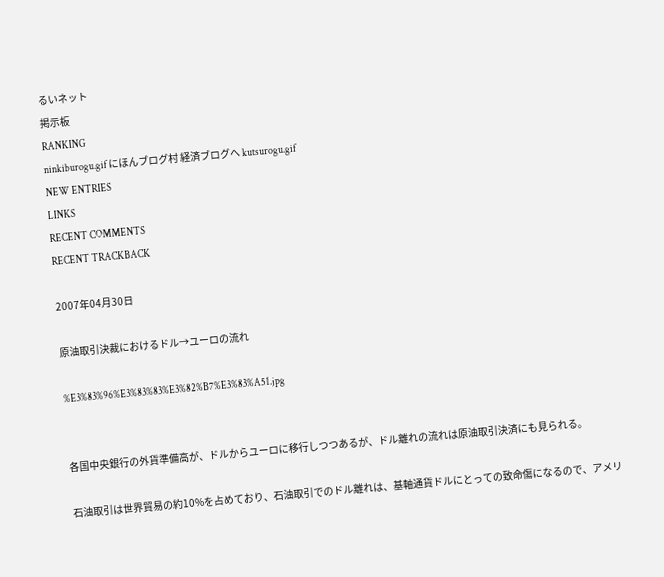るいネット
掲示板
RANKING
ninkiburogu.gif にほんブログ村 経済ブログへ kutsurogu.gif
NEW ENTRIES
LINKS
RECENT COMMENTS
RECENT TRACKBACK

2007年04月30日

原油取引決裁におけるドル→ユーロの流れ

%E3%83%96%E3%83%83%E3%82%B7%E3%83%A51.jpg


各国中央銀行の外貨準備高が、ドルからユーロに移行しつつあるが、ドル離れの流れは原油取引決済にも見られる。

石油取引は世界貿易の約10%を占めており、石油取引でのドル離れは、基軸通貨ドルにとっての致命傷になるので、アメリ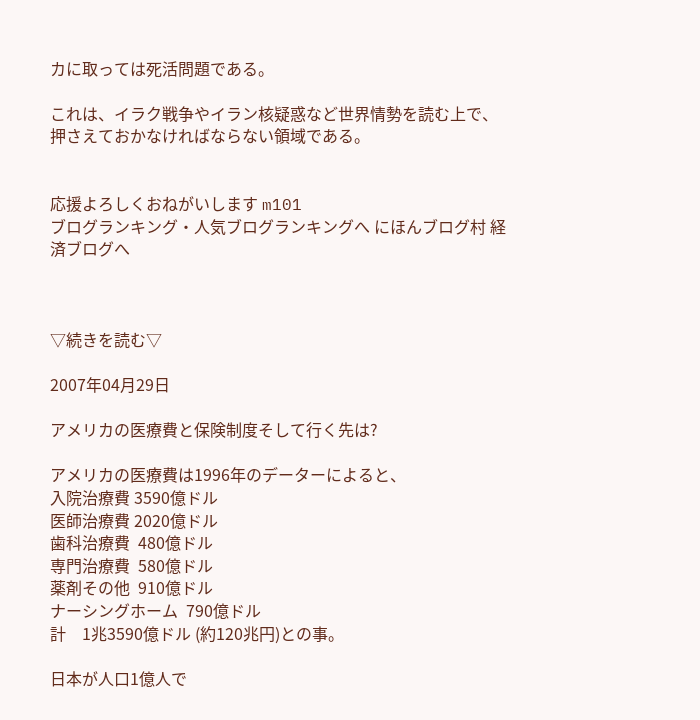カに取っては死活問題である。

これは、イラク戦争やイラン核疑惑など世界情勢を読む上で、押さえておかなければならない領域である。


応援よろしくおねがいします m101
ブログランキング・人気ブログランキングへ にほんブログ村 経済ブログへ



▽続きを読む▽

2007年04月29日

アメリカの医療費と保険制度そして行く先は?

アメリカの医療費は1996年のデーターによると、
入院治療費 3590億ドル
医師治療費 2020億ドル
歯科治療費  480億ドル
専門治療費  580億ドル
薬剤その他  910億ドル
ナーシングホーム  790億ドル
計    1兆3590億ドル (約120兆円)との事。

日本が人口1億人で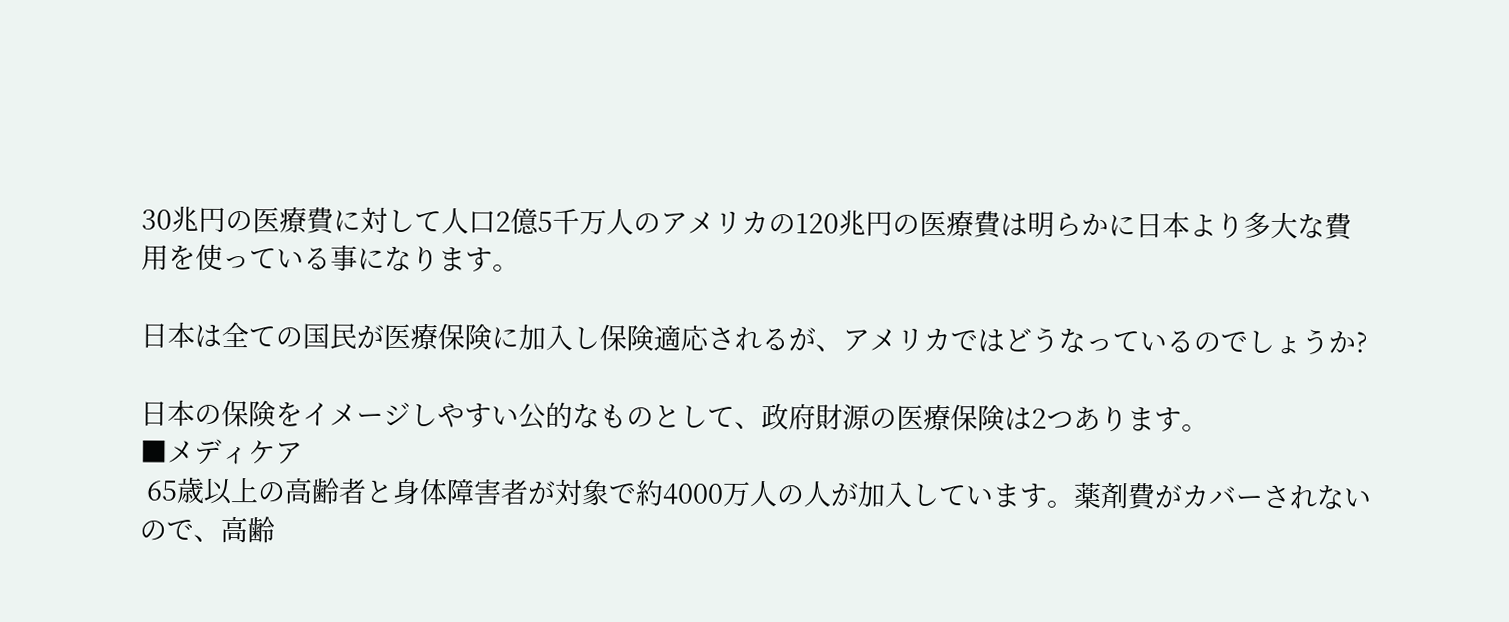30兆円の医療費に対して人口2億5千万人のアメリカの120兆円の医療費は明らかに日本より多大な費用を使っている事になります。

日本は全ての国民が医療保険に加入し保険適応されるが、アメリカではどうなっているのでしょうか?

日本の保険をイメージしやすい公的なものとして、政府財源の医療保険は2つあります。
■メディケア
 65歳以上の高齢者と身体障害者が対象で約4000万人の人が加入しています。薬剤費がカバーされないので、高齢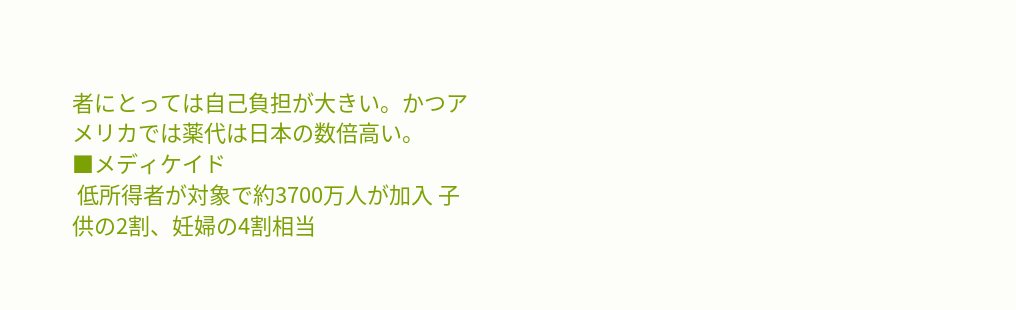者にとっては自己負担が大きい。かつアメリカでは薬代は日本の数倍高い。
■メディケイド
 低所得者が対象で約3700万人が加入 子供の2割、妊婦の4割相当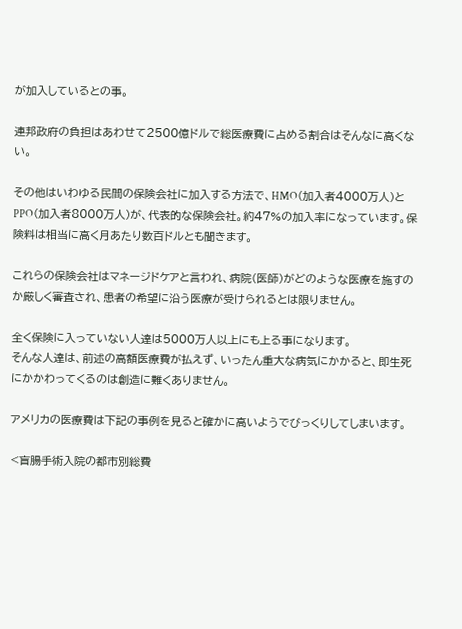が加入しているとの事。

連邦政府の負担はあわせて2500億ドルで総医療費に占める割合はそんなに高くない。

その他はいわゆる民間の保険会社に加入する方法で、HMO(加入者4000万人)とPPO(加入者8000万人)が、代表的な保険会社。約47%の加入率になっています。保険料は相当に高く月あたり数百ドルとも聞きます。

これらの保険会社はマネージドケアと言われ、病院(医師)がどのような医療を施すのか厳しく審査され、患者の希望に沿う医療が受けられるとは限りません。

全く保険に入っていない人達は5000万人以上にも上る事になります。
そんな人達は、前述の高額医療費が払えず、いったん重大な病気にかかると、即生死にかかわってくるのは創造に難くありません。

アメリカの医療費は下記の事例を見ると確かに高いようでびっくりしてしまいます。

<盲腸手術入院の都市別総費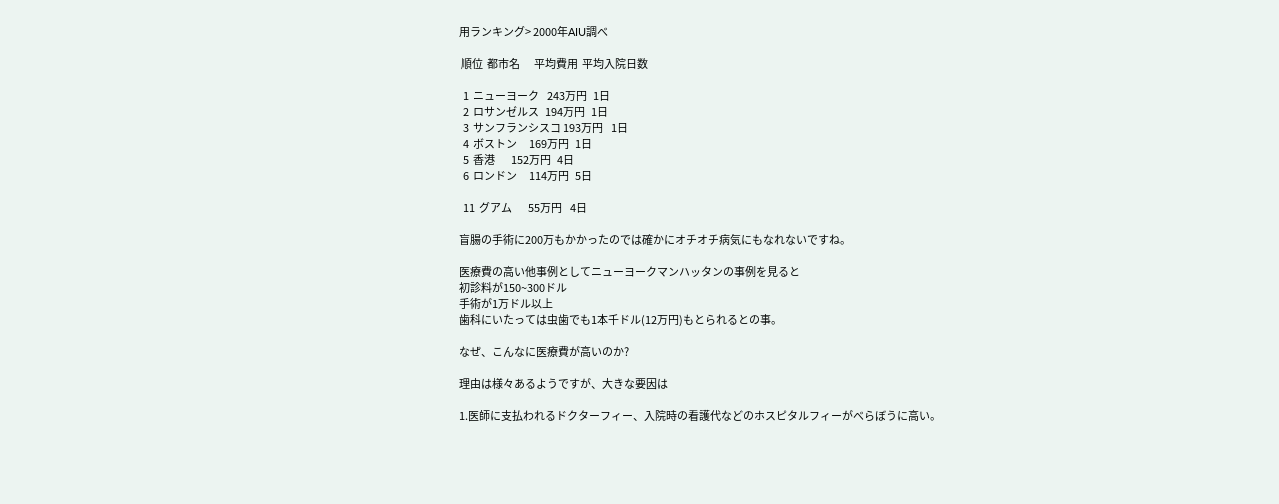用ランキング> 2000年AIU調べ

 順位  都市名       平均費用  平均入院日数

  1  ニューヨーク    243万円   1日
  2  ロサンゼルス   194万円   1日
  3  サンフランシスコ 193万円    1日
  4  ボストン      169万円   1日
  5  香港        152万円   4日
  6  ロンドン      114万円   5日

  11  グアム        55万円    4日

盲腸の手術に200万もかかったのでは確かにオチオチ病気にもなれないですね。

医療費の高い他事例としてニューヨークマンハッタンの事例を見ると
初診料が150~300ドル
手術が1万ドル以上
歯科にいたっては虫歯でも1本千ドル(12万円)もとられるとの事。

なぜ、こんなに医療費が高いのか?

理由は様々あるようですが、大きな要因は

1.医師に支払われるドクターフィー、入院時の看護代などのホスピタルフィーがべらぼうに高い。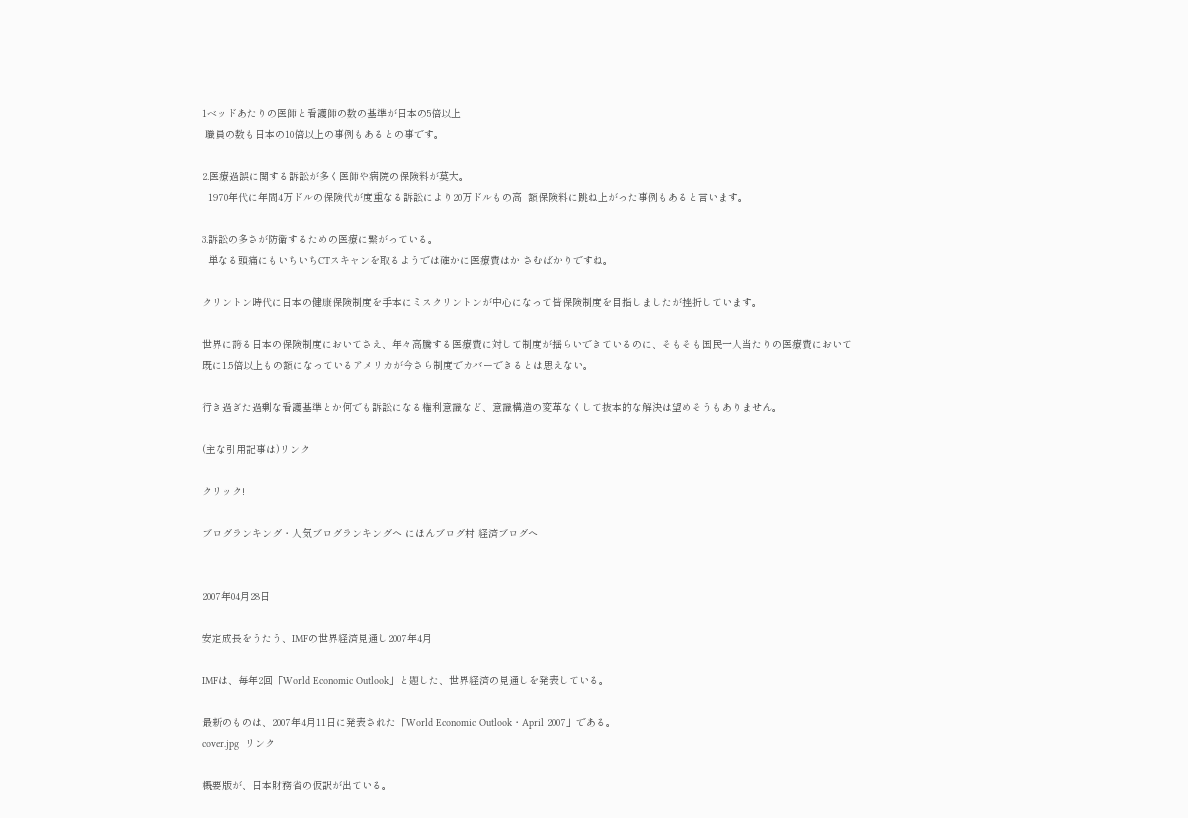1ベッドあたりの医師と看護師の数の基準が日本の5倍以上
 職員の数も日本の10倍以上の事例もあるとの事です。

2.医療過誤に関する訴訟が多く医師や病院の保険料が莫大。
  1970年代に年間4万ドルの保険代が度重なる訴訟により20万ドルもの高  額保険料に跳ね上がった事例もあると言います。

3.訴訟の多さが防衛するための医療に繋がっている。
  単なる頭痛にもいちいちCTスキャンを取るようでは確かに医療費はか さむばかりですね。

クリントン時代に日本の健康保険制度を手本にミスクリントンが中心になって皆保険制度を目指しましたが挫折しています。

世界に誇る日本の保険制度においてさえ、年々高騰する医療費に対して制度が揺らいできているのに、そもそも国民一人当たりの医療費において既に1.5倍以上もの額になっているアメリカが今さら制度でカバーできるとは思えない。

行き過ぎた過剰な看護基準とか何でも訴訟になる権利意識など、意識構造の変革なくして抜本的な解決は望めそうもありません。

(主な引用記事は)リンク

クリック!

ブログランキング・人気ブログランキングへ にほんブログ村 経済ブログへ


2007年04月28日

安定成長をうたう、IMFの世界経済見通し2007年4月

IMFは、毎年2回「World Economic Outlook」と題した、世界経済の見通しを発表している。

最新のものは、2007年4月11日に発表された「World Economic Outlook・April 2007」である。
cover.jpg  リンク

概要版が、日本財務省の仮訳が出ている。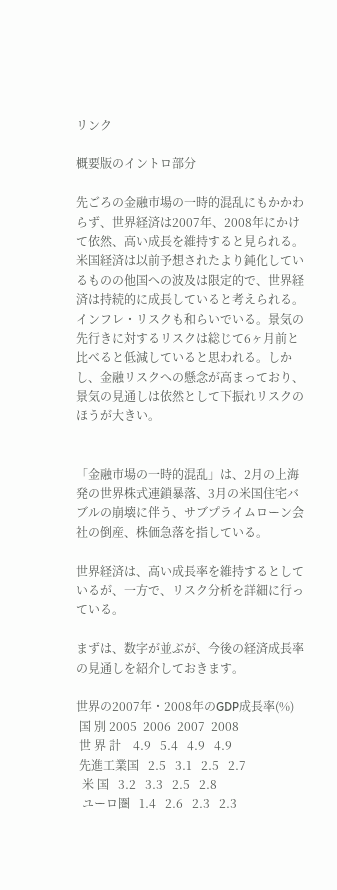リンク

概要版のイントロ部分

先ごろの金融市場の一時的混乱にもかかわらず、世界経済は2007年、2008年にかけて依然、高い成長を維持すると見られる。米国経済は以前予想されたより鈍化しているものの他国への波及は限定的で、世界経済は持続的に成長していると考えられる。インフレ・リスクも和らいでいる。景気の先行きに対するリスクは総じて6ヶ月前と比べると低減していると思われる。しかし、金融リスクへの懸念が高まっており、景気の見通しは依然として下振れリスクのほうが大きい。


「金融市場の一時的混乱」は、2月の上海発の世界株式連鎖暴落、3月の米国住宅バブルの崩壊に伴う、サブプライムローン会社の倒産、株価急落を指している。

世界経済は、高い成長率を維持するとしているが、一方で、リスク分析を詳細に行っている。

まずは、数字が並ぶが、今後の経済成長率の見通しを紹介しておきます。

世界の2007年・2008年のGDP成長率(%)
 国 別 2005  2006  2007  2008
 世 界 計    4.9   5.4   4.9   4.9
 先進工業国   2.5   3.1   2.5   2.7
  米 国   3.2   3.3   2.5   2.8
  ユーロ圏   1.4   2.6   2.3   2.3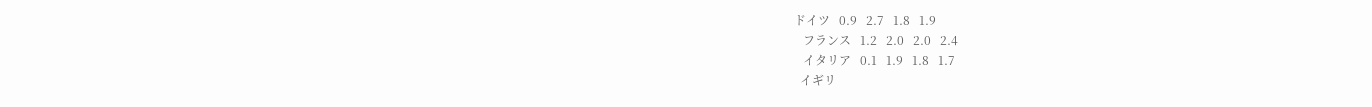ドイツ   0.9   2.7   1.8   1.9
   フランス   1.2   2.0   2.0   2.4
   イタリア   0.1   1.9   1.8   1.7
  イギリ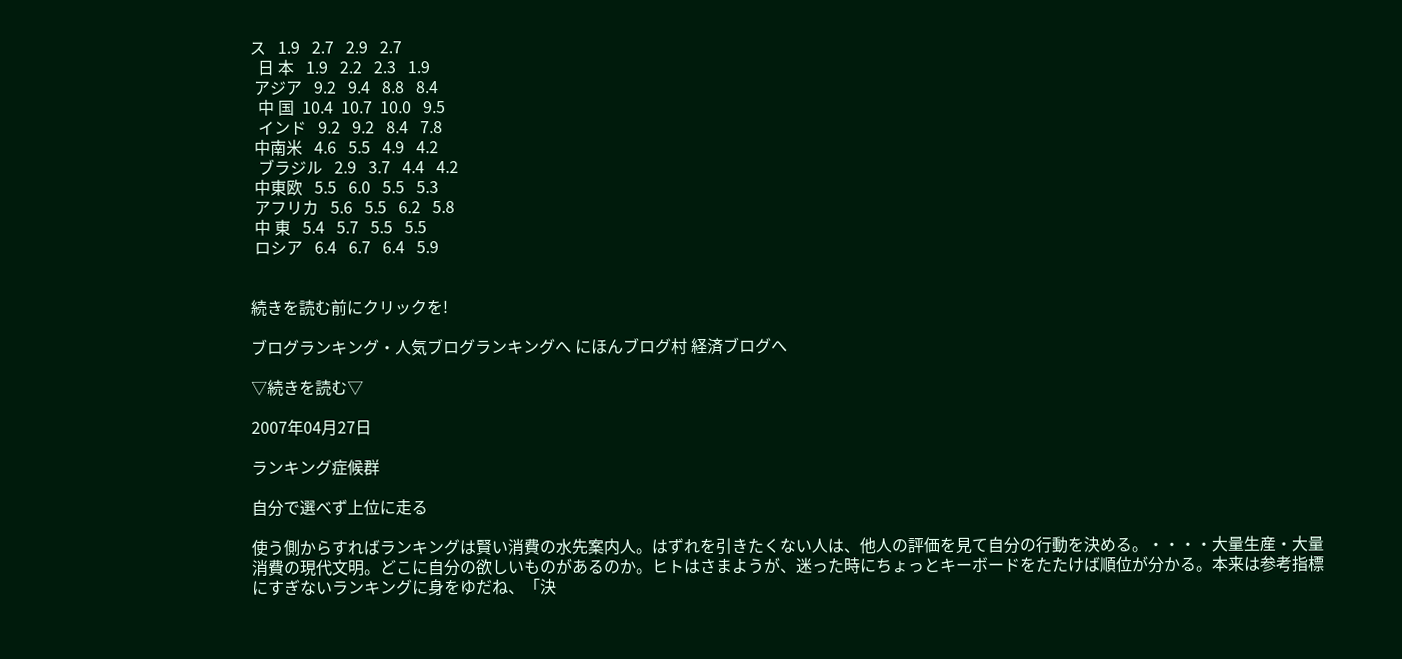ス   1.9   2.7   2.9   2.7
  日 本   1.9   2.2   2.3   1.9
 アジア   9.2   9.4   8.8   8.4
  中 国  10.4  10.7  10.0   9.5
  インド   9.2   9.2   8.4   7.8
 中南米   4.6   5.5   4.9   4.2
  ブラジル   2.9   3.7   4.4   4.2
 中東欧   5.5   6.0   5.5   5.3
 アフリカ   5.6   5.5   6.2   5.8
 中 東   5.4   5.7   5.5   5.5
 ロシア   6.4   6.7   6.4   5.9


続きを読む前にクリックを!

ブログランキング・人気ブログランキングへ にほんブログ村 経済ブログへ

▽続きを読む▽

2007年04月27日

ランキング症候群

自分で選べず上位に走る

使う側からすればランキングは賢い消費の水先案内人。はずれを引きたくない人は、他人の評価を見て自分の行動を決める。・・・・大量生産・大量消費の現代文明。どこに自分の欲しいものがあるのか。ヒトはさまようが、迷った時にちょっとキーボードをたたけば順位が分かる。本来は参考指標にすぎないランキングに身をゆだね、「決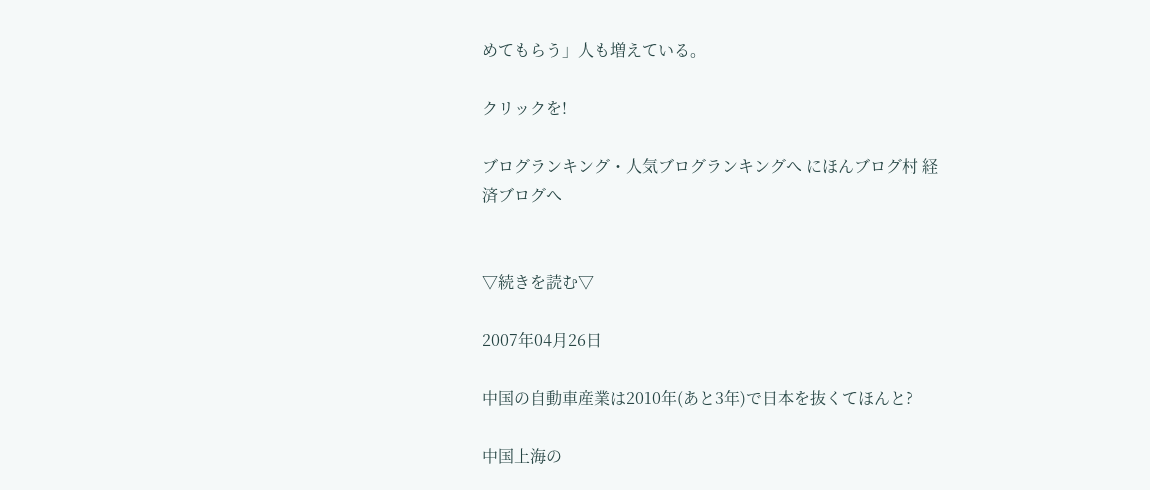めてもらう」人も増えている。

クリックを!

ブログランキング・人気ブログランキングへ にほんブログ村 経済ブログへ


▽続きを読む▽

2007年04月26日

中国の自動車産業は2010年(あと3年)で日本を抜くてほんと?

中国上海の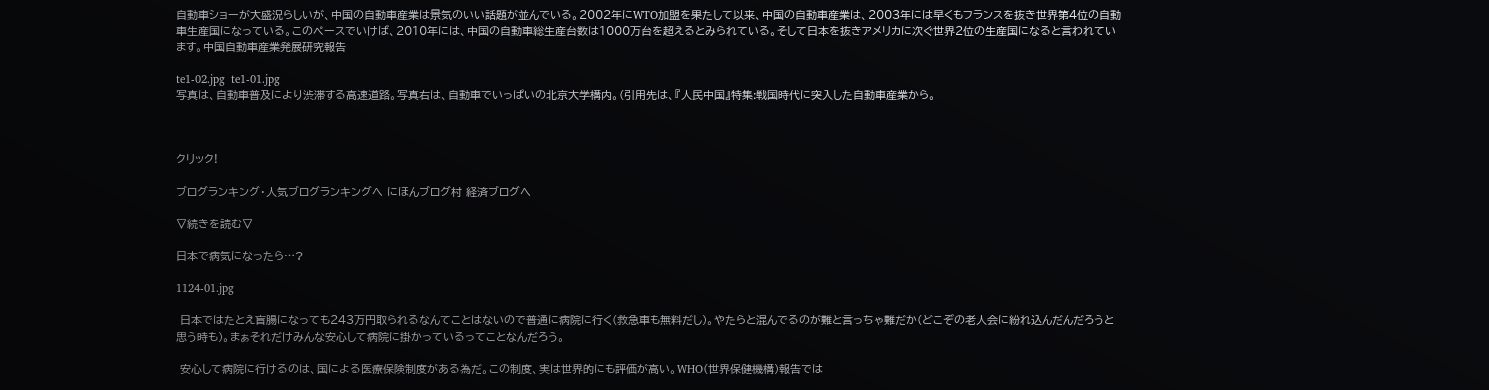自動車ショーが大盛況らしいが、中国の自動車産業は景気のいい話題が並んでいる。2002年にWTO加盟を果たして以来、中国の自動車産業は、2003年には早くもフランスを抜き世界第4位の自動車生産国になっている。このペースでいけば、2010年には、中国の自動車総生産台数は1000万台を超えるとみられている。そして日本を抜きアメリカに次ぐ世界2位の生産国になると言われています。中国自動車産業発展研究報告

te1-02.jpg  te1-01.jpg
写真は、自動車普及により渋滞する高速道路。写真右は、自動車でいっぱいの北京大学構内。(引用先は、『人民中国』特集:戦国時代に突入した自動車産業から。



クリック!

ブログランキング・人気ブログランキングへ にほんブログ村 経済ブログへ

▽続きを読む▽

日本で病気になったら…?

1124-01.jpg

 日本ではたとえ盲腸になっても243万円取られるなんてことはないので普通に病院に行く(救急車も無料だし)。やたらと混んでるのが難と言っちゃ難だか(どこぞの老人会に紛れ込んだんだろうと思う時も)。まぁそれだけみんな安心して病院に掛かっているってことなんだろう。

 安心して病院に行けるのは、国による医療保険制度がある為だ。この制度、実は世界的にも評価が高い。WHO(世界保健機構)報告では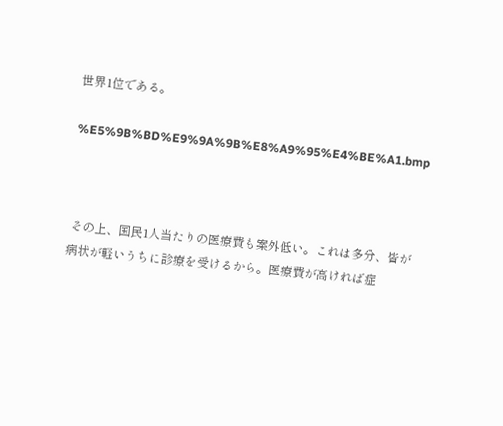世界1位である。

%E5%9B%BD%E9%9A%9B%E8%A9%95%E4%BE%A1.bmp



 その上、国民1人当たりの医療費も案外低い。これは多分、皆が病状が軽いうちに診療を受けるから。医療費が高ければ症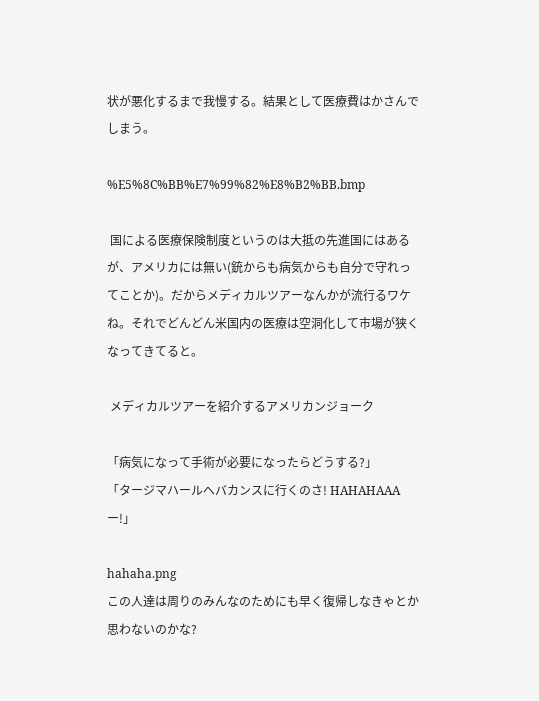状が悪化するまで我慢する。結果として医療費はかさんでしまう。

%E5%8C%BB%E7%99%82%E8%B2%BB.bmp

 国による医療保険制度というのは大抵の先進国にはあるが、アメリカには無い(銃からも病気からも自分で守れってことか)。だからメディカルツアーなんかが流行るワケね。それでどんどん米国内の医療は空洞化して市場が狭くなってきてると。

 メディカルツアーを紹介するアメリカンジョーク

「病気になって手術が必要になったらどうする?」
「タージマハールへバカンスに行くのさ! HAHAHAAAー!」

hahaha.png
この人達は周りのみんなのためにも早く復帰しなきゃとか思わないのかな?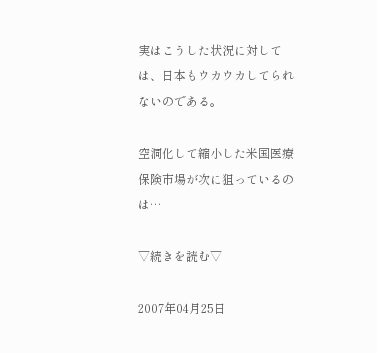実はこうした状況に対しては、日本もウカウカしてられないのである。

空洞化して縮小した米国医療保険市場が次に狙っているのは…

▽続きを読む▽

2007年04月25日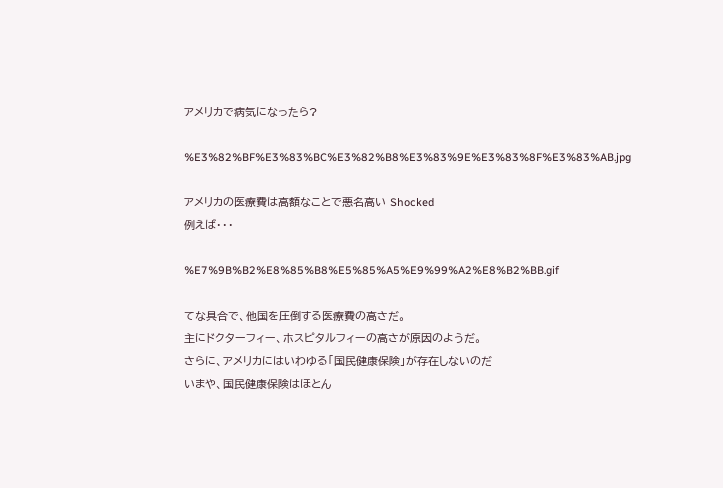アメリカで病気になったら?

%E3%82%BF%E3%83%BC%E3%82%B8%E3%83%9E%E3%83%8F%E3%83%AB.jpg

アメリカの医療費は高額なことで悪名高い Shocked
例えば・・・

%E7%9B%B2%E8%85%B8%E5%85%A5%E9%99%A2%E8%B2%BB.gif

てな具合で、他国を圧倒する医療費の高さだ。
主にドクターフィー、ホスピタルフィーの高さが原因のようだ。
さらに、アメリカにはいわゆる「国民健康保険」が存在しないのだ
いまや、国民健康保険はほとん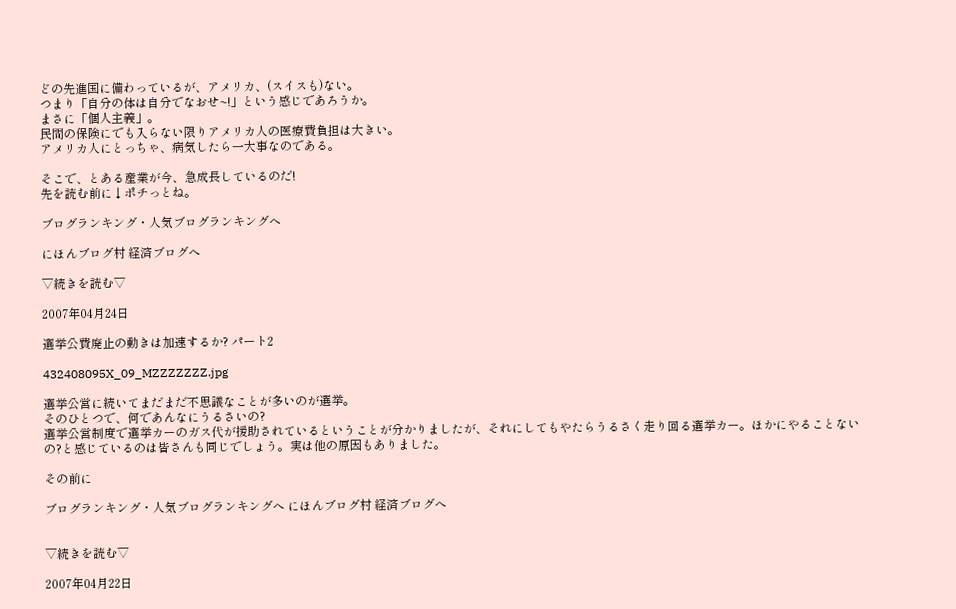どの先進国に備わっているが、アメリカ、(スイスも)ない。
つまり「自分の体は自分でなおせ~!」という感じであろうか。
まさに「個人主義」。
民間の保険にでも入らない限りアメリカ人の医療費負担は大きい。
アメリカ人にとっちゃ、病気したら一大事なのである。

そこで、とある産業が今、急成長しているのだ!
先を読む前に↓ポチっとね。

ブログランキング・人気ブログランキングへ

にほんブログ村 経済ブログへ

▽続きを読む▽

2007年04月24日

選挙公費廃止の動きは加速するか? パート2

432408095X_09_MZZZZZZZ.jpg

選挙公営に続いてまだまだ不思議なことが多いのが選挙。
そのひとつで、何であんなにうるさいの?
選挙公営制度で選挙カーのガス代が援助されているということが分かりましたが、それにしてもやたらうるさく走り回る選挙カー。ほかにやることないの?と感じているのは皆さんも同じでしょう。実は他の原因もありました。

その前に

ブログランキング・人気ブログランキングへ にほんブログ村 経済ブログへ


▽続きを読む▽

2007年04月22日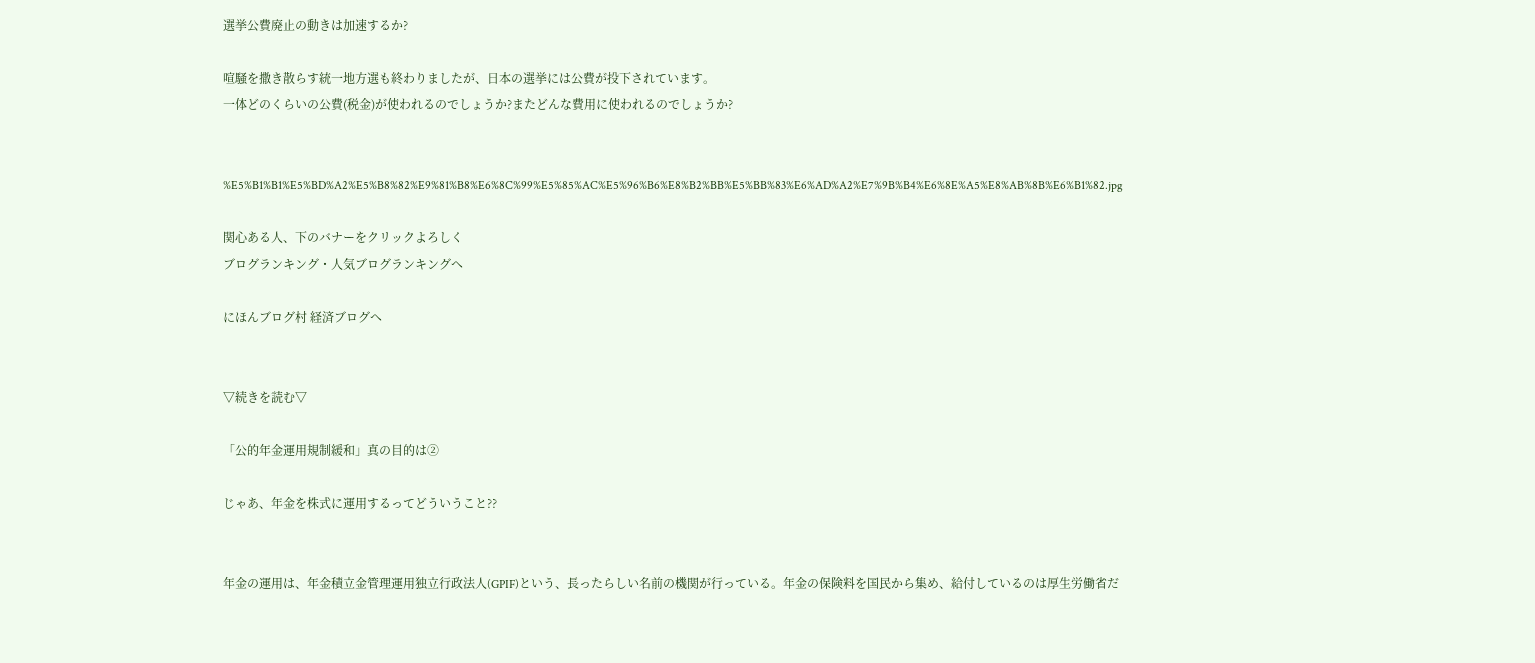選挙公費廃止の動きは加速するか?

喧騒を撒き散らす統一地方選も終わりましたが、日本の選挙には公費が投下されています。
一体どのくらいの公費(税金)が使われるのでしょうか?またどんな費用に使われるのでしょうか?


%E5%B1%B1%E5%BD%A2%E5%B8%82%E9%81%B8%E6%8C%99%E5%85%AC%E5%96%B6%E8%B2%BB%E5%BB%83%E6%AD%A2%E7%9B%B4%E6%8E%A5%E8%AB%8B%E6%B1%82.jpg

関心ある人、下のバナーをクリックよろしく
ブログランキング・人気ブログランキングへ

にほんブログ村 経済ブログへ


▽続きを読む▽

「公的年金運用規制緩和」真の目的は②

じゃあ、年金を株式に運用するってどういうこと??


年金の運用は、年金積立金管理運用独立行政法人(GPIF)という、長ったらしい名前の機関が行っている。年金の保険料を国民から集め、給付しているのは厚生労働省だ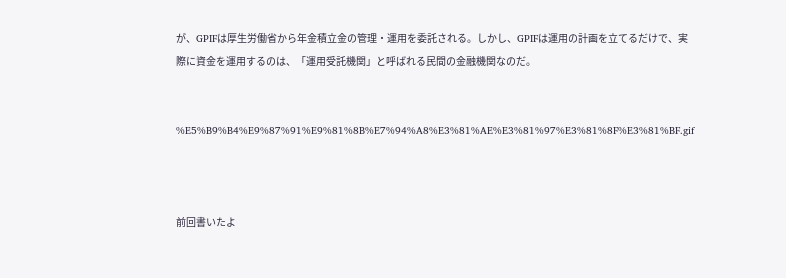が、GPIFは厚生労働省から年金積立金の管理・運用を委託される。しかし、GPIFは運用の計画を立てるだけで、実際に資金を運用するのは、「運用受託機関」と呼ばれる民間の金融機関なのだ。


%E5%B9%B4%E9%87%91%E9%81%8B%E7%94%A8%E3%81%AE%E3%81%97%E3%81%8F%E3%81%BF.gif



前回書いたよ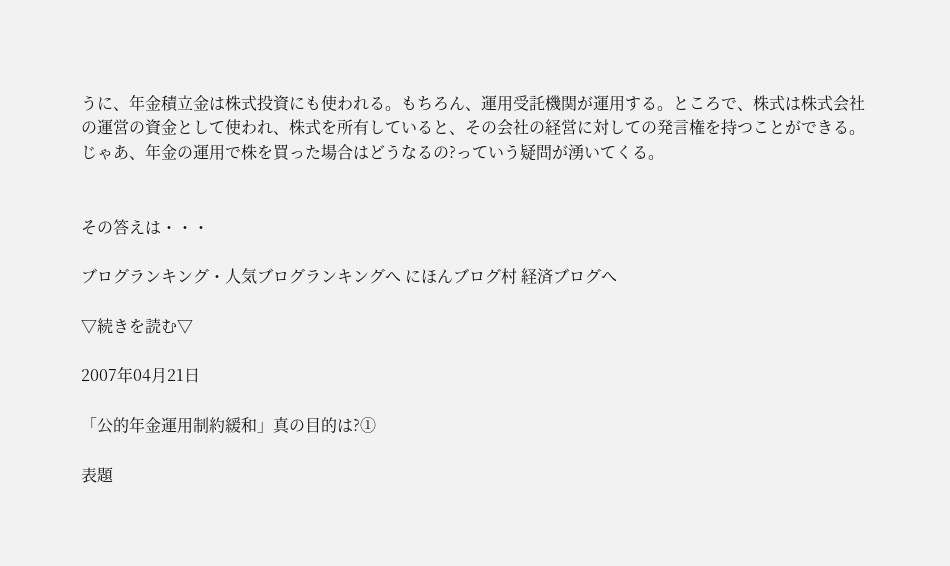うに、年金積立金は株式投資にも使われる。もちろん、運用受託機関が運用する。ところで、株式は株式会社の運営の資金として使われ、株式を所有していると、その会社の経営に対しての発言権を持つことができる。じゃあ、年金の運用で株を買った場合はどうなるの?っていう疑問が湧いてくる。


その答えは・・・

ブログランキング・人気ブログランキングへ にほんブログ村 経済ブログへ

▽続きを読む▽

2007年04月21日

「公的年金運用制約緩和」真の目的は?①

表題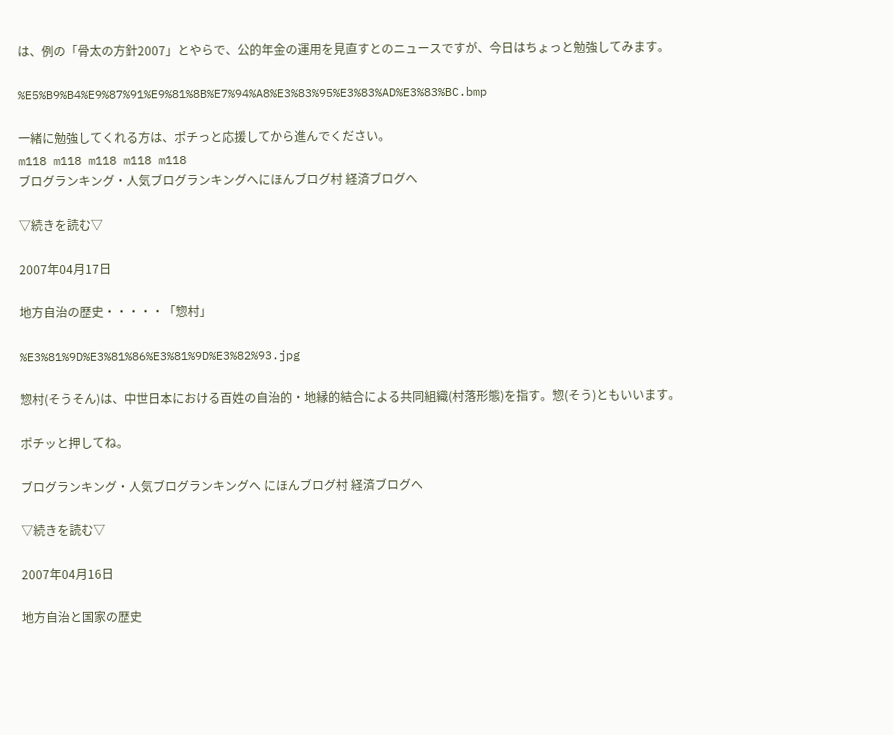は、例の「骨太の方針2007」とやらで、公的年金の運用を見直すとのニュースですが、今日はちょっと勉強してみます。

%E5%B9%B4%E9%87%91%E9%81%8B%E7%94%A8%E3%83%95%E3%83%AD%E3%83%BC.bmp

一緒に勉強してくれる方は、ポチっと応援してから進んでください。
m118 m118 m118 m118 m118
ブログランキング・人気ブログランキングへにほんブログ村 経済ブログへ

▽続きを読む▽

2007年04月17日

地方自治の歴史・・・・・「惣村」

%E3%81%9D%E3%81%86%E3%81%9D%E3%82%93.jpg

惣村(そうそん)は、中世日本における百姓の自治的・地縁的結合による共同組織(村落形態)を指す。惣(そう)ともいいます。

ポチッと押してね。

ブログランキング・人気ブログランキングへ にほんブログ村 経済ブログへ

▽続きを読む▽

2007年04月16日

地方自治と国家の歴史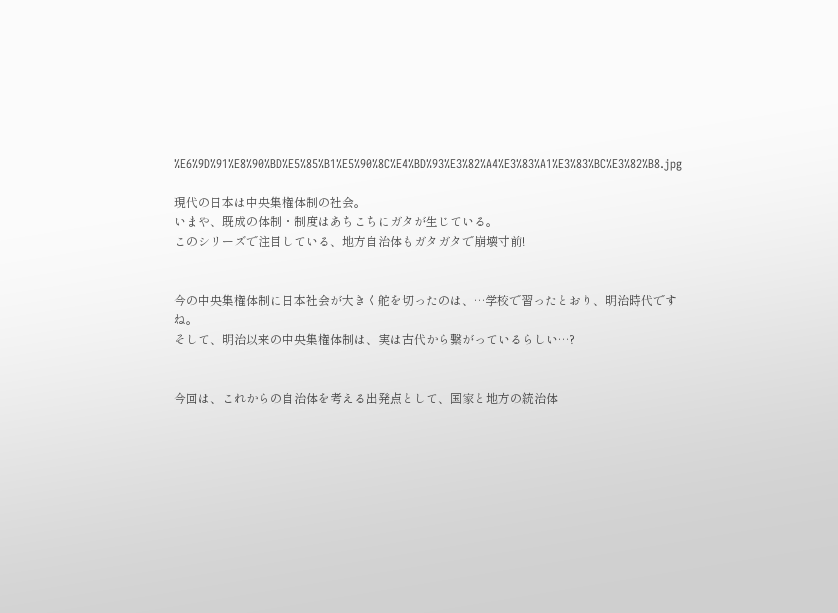%E6%9D%91%E8%90%BD%E5%85%B1%E5%90%8C%E4%BD%93%E3%82%A4%E3%83%A1%E3%83%BC%E3%82%B8.jpg

現代の日本は中央集権体制の社会。
いまや、既成の体制・制度はあちこちにガタが生じている。
このシリーズで注目している、地方自治体もガタガタで崩壊寸前!


今の中央集権体制に日本社会が大きく舵を切ったのは、…学校で習ったとおり、明治時代ですね。
そして、明治以来の中央集権体制は、実は古代から繋がっているらしい…?


今回は、これからの自治体を考える出発点として、国家と地方の統治体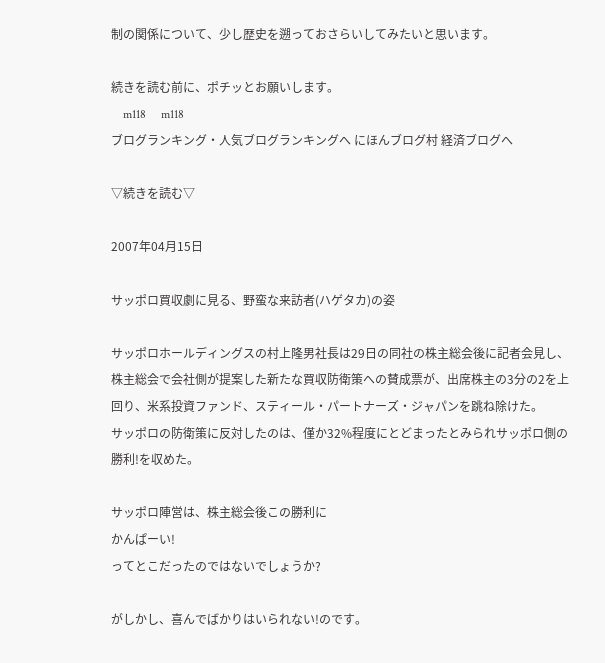制の関係について、少し歴史を遡っておさらいしてみたいと思います。

続きを読む前に、ポチッとお願いします。
    m118     m118
ブログランキング・人気ブログランキングへ にほんブログ村 経済ブログへ

▽続きを読む▽

2007年04月15日

サッポロ買収劇に見る、野蛮な来訪者(ハゲタカ)の姿

サッポロホールディングスの村上隆男社長は29日の同社の株主総会後に記者会見し、株主総会で会社側が提案した新たな買収防衛策への賛成票が、出席株主の3分の2を上回り、米系投資ファンド、スティール・パートナーズ・ジャパンを跳ね除けた。
サッポロの防衛策に反対したのは、僅か32%程度にとどまったとみられサッポロ側の勝利!を収めた。

サッポロ陣営は、株主総会後この勝利に
かんぱーい!
ってとこだったのではないでしょうか?

がしかし、喜んでばかりはいられない!のです。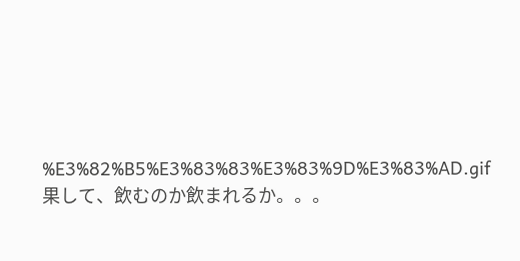%E3%82%B5%E3%83%83%E3%83%9D%E3%83%AD.gif
果して、飲むのか飲まれるか。。。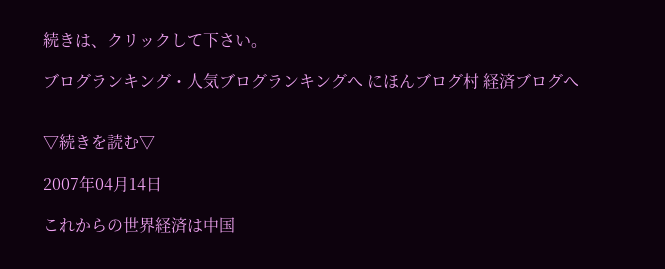続きは、クリックして下さい。

ブログランキング・人気ブログランキングへ にほんブログ村 経済ブログへ


▽続きを読む▽

2007年04月14日

これからの世界経済は中国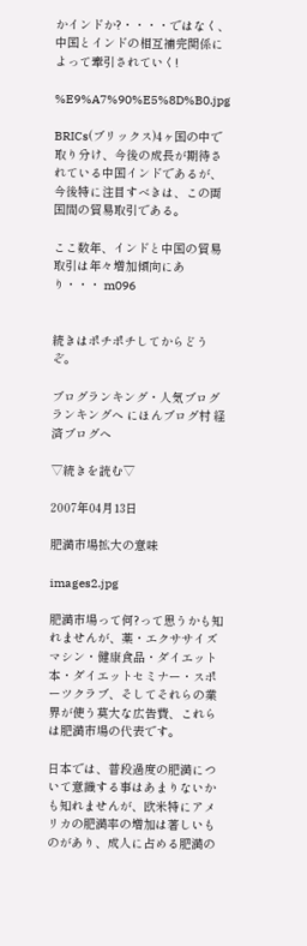かインドか?・・・・ではなく、中国とインドの相互補完関係によって牽引されていく!

%E9%A7%90%E5%8D%B0.jpg

BRICs(ブリックス)4ヶ国の中で取り分け、今後の成長が期待されている中国インドであるが、今後特に注目すべきは、この両国間の貿易取引である。

ここ数年、インドと中国の貿易取引は年々増加傾向にあり・・・ m096


続きはポチポチしてからどうぞ。

ブログランキング・人気ブログランキングへ にほんブログ村 経済ブログへ

▽続きを読む▽

2007年04月13日

肥満市場拡大の意味

images2.jpg

肥満市場って何?って思うかも知れませんが、薬・エクササイズマシン・健康食品・ダイエット本・ダイエットセミナー・スポーツクラブ、そしてそれらの業界が使う莫大な広告費、これらは肥満市場の代表です。

日本では、普段過度の肥満について意識する事はあまりないかも知れませんが、欧米特にアメリカの肥満率の増加は著しいものがあり、成人に占める肥満の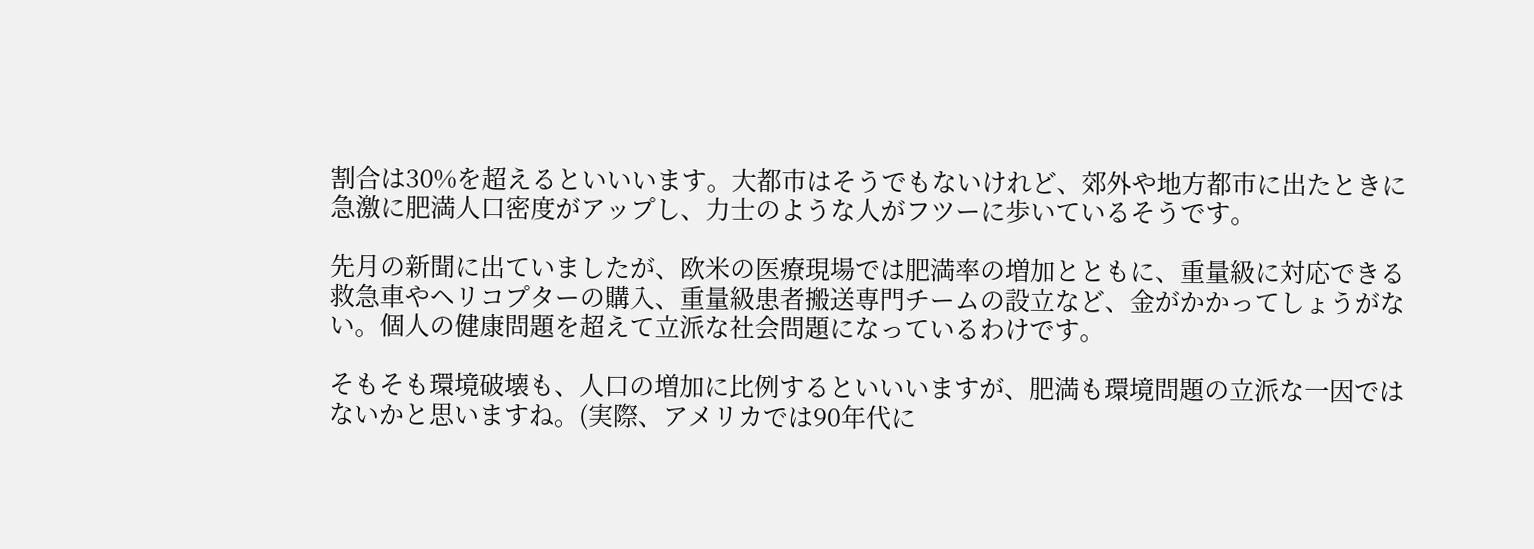割合は30%を超えるといいいます。大都市はそうでもないけれど、郊外や地方都市に出たときに急激に肥満人口密度がアップし、力士のような人がフツーに歩いているそうです。

先月の新聞に出ていましたが、欧米の医療現場では肥満率の増加とともに、重量級に対応できる救急車やヘリコプターの購入、重量級患者搬送専門チームの設立など、金がかかってしょうがない。個人の健康問題を超えて立派な社会問題になっているわけです。

そもそも環境破壊も、人口の増加に比例するといいいますが、肥満も環境問題の立派な一因ではないかと思いますね。(実際、アメリカでは90年代に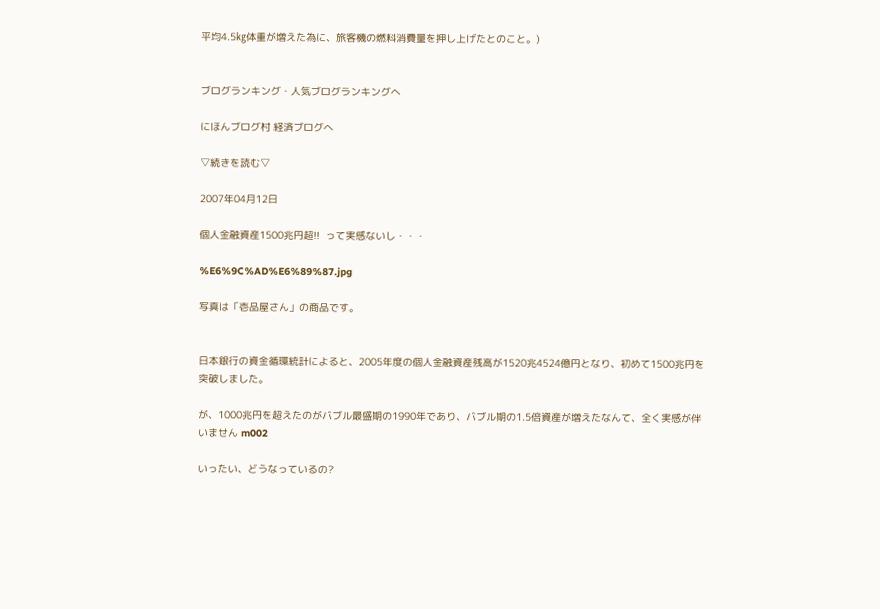平均4.5㎏体重が増えた為に、旅客機の燃料消費量を押し上げたとのこと。)


ブログランキング・人気ブログランキングへ

にほんブログ村 経済ブログへ

▽続きを読む▽

2007年04月12日

個人金融資産1500兆円超!!  って実感ないし・・・

%E6%9C%AD%E6%89%87.jpg

写真は「壱品屋さん」の商品です。


日本銀行の資金循環統計によると、2005年度の個人金融資産残高が1520兆4524億円となり、初めて1500兆円を突破しました。

が、1000兆円を超えたのがバブル最盛期の1990年であり、バブル期の1.5倍資産が増えたなんて、全く実感が伴いません m002

いったい、どうなっているの?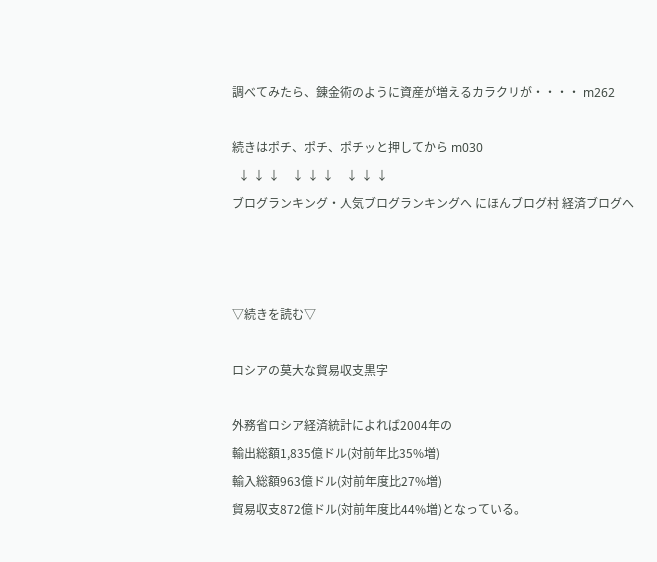調べてみたら、錬金術のように資産が増えるカラクリが・・・・ m262

続きはポチ、ポチ、ポチッと押してから m030
  ↓ ↓ ↓    ↓ ↓ ↓    ↓ ↓ ↓
ブログランキング・人気ブログランキングへ にほんブログ村 経済ブログへ



▽続きを読む▽

ロシアの莫大な貿易収支黒字

外務省ロシア経済統計によれば2004年の
輸出総額1,835億ドル(対前年比35%増)
輸入総額963億ドル(対前年度比27%増)
貿易収支872億ドル(対前年度比44%増)となっている。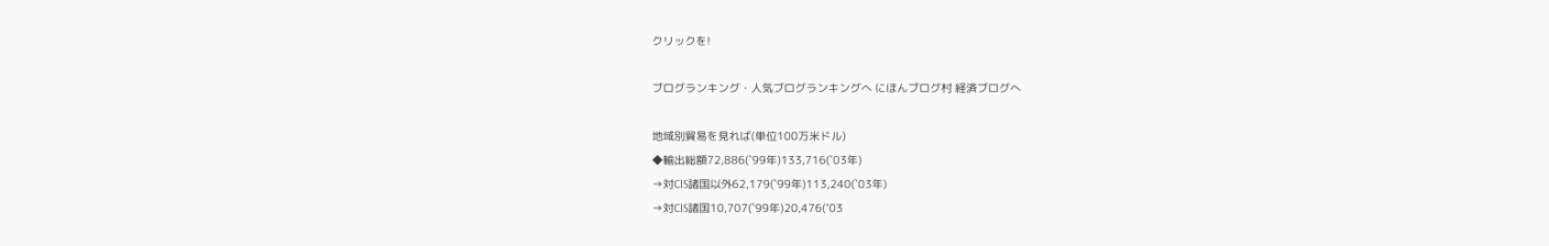クリックを!

ブログランキング・人気ブログランキングへ にほんブログ村 経済ブログへ

地域別貿易を見れば(単位100万米ドル)
◆輸出総額72,886(`99年)133,716(`03年)
→対CIS諸国以外62,179(`99年)113,240(`03年)
→対CIS諸国10,707(`99年)20,476(‘03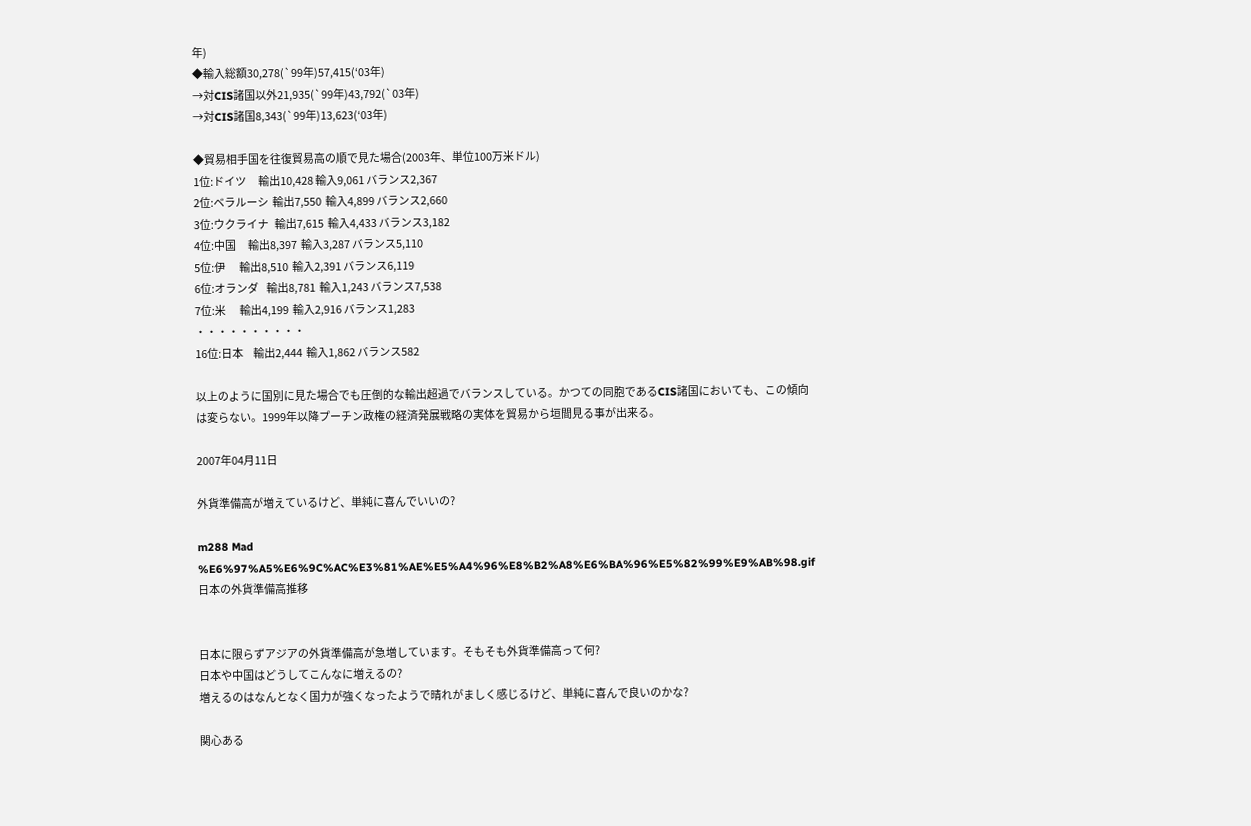年)
◆輸入総額30,278(`99年)57,415(‘03年)
→対CIS諸国以外21,935(`99年)43,792(`03年)
→対CIS諸国8,343(`99年)13,623(‘03年)

◆貿易相手国を往復貿易高の順で見た場合(2003年、単位100万米ドル)
1位:ドイツ      輸出10,428 輸入9,061 バランス2,367
2位:ベラルーシ  輸出7,550  輸入4,899 バランス2,660
3位:ウクライナ   輸出7,615  輸入4,433 バランス3,182
4位:中国      輸出8,397  輸入3,287 バランス5,110
5位:伊       輸出8,510  輸入2,391 バランス6,119
6位:オランダ    輸出8,781  輸入1,243 バランス7,538
7位:米       輸出4,199  輸入2,916 バランス1,283
・・・・・・・・・・
16位:日本     輸出2,444  輸入1,862 バランス582

以上のように国別に見た場合でも圧倒的な輸出超過でバランスしている。かつての同胞であるCIS諸国においても、この傾向は変らない。1999年以降プーチン政権の経済発展戦略の実体を貿易から垣間見る事が出来る。

2007年04月11日

外貨準備高が増えているけど、単純に喜んでいいの?

m288 Mad %E6%97%A5%E6%9C%AC%E3%81%AE%E5%A4%96%E8%B2%A8%E6%BA%96%E5%82%99%E9%AB%98.gif
日本の外貨準備高推移


日本に限らずアジアの外貨準備高が急増しています。そもそも外貨準備高って何?
日本や中国はどうしてこんなに増えるの?
増えるのはなんとなく国力が強くなったようで晴れがましく感じるけど、単純に喜んで良いのかな?

関心ある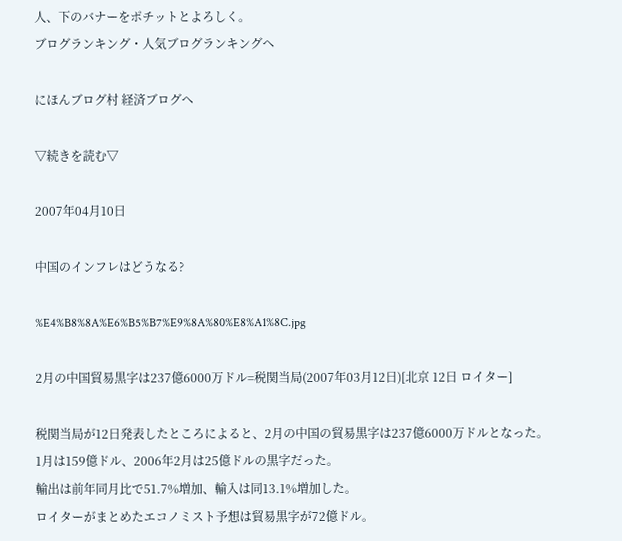人、下のバナーをポチットとよろしく。
ブログランキング・人気ブログランキングへ

にほんブログ村 経済ブログへ

▽続きを読む▽

2007年04月10日

中国のインフレはどうなる?

%E4%B8%8A%E6%B5%B7%E9%8A%80%E8%A1%8C.jpg

2月の中国貿易黒字は237億6000万ドル=税関当局(2007年03月12日)[北京 12日 ロイター]

税関当局が12日発表したところによると、2月の中国の貿易黒字は237億6000万ドルとなった。
1月は159億ドル、2006年2月は25億ドルの黒字だった。
輸出は前年同月比で51.7%増加、輸入は同13.1%増加した。
ロイターがまとめたエコノミスト予想は貿易黒字が72億ドル。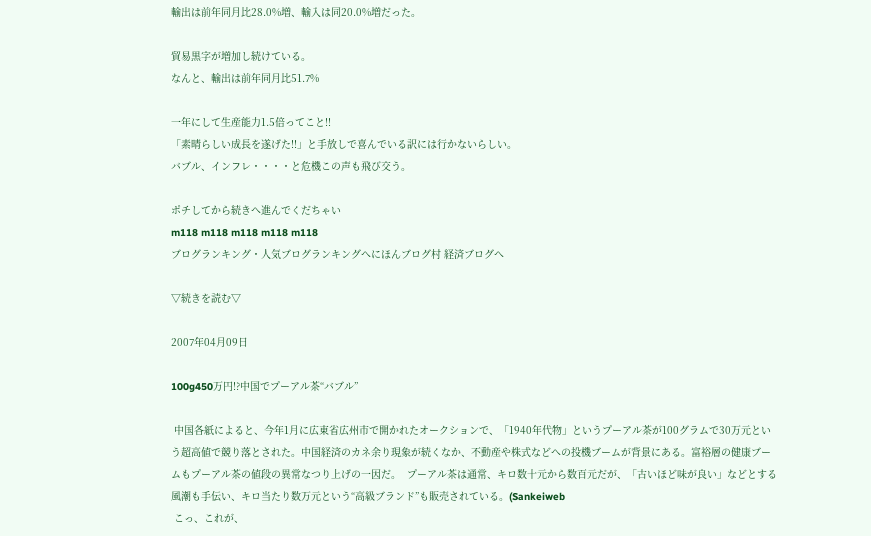輸出は前年同月比28.0%増、輸入は同20.0%増だった。

貿易黒字が増加し続けている。
なんと、輸出は前年同月比51.7%

一年にして生産能力1.5倍ってこと!!
「素晴らしい成長を遂げた!!」と手放しで喜んでいる訳には行かないらしい。
バブル、インフレ・・・・と危機この声も飛び交う。

ポチしてから続きへ進んでくだちゃい
m118 m118 m118 m118 m118
ブログランキング・人気ブログランキングへにほんブログ村 経済ブログへ

▽続きを読む▽

2007年04月09日

100g450万円!?中国でプーアル茶“バブル”

 中国各紙によると、今年1月に広東省広州市で開かれたオークションで、「1940年代物」というプーアル茶が100グラムで30万元という超高値で競り落とされた。中国経済のカネ余り現象が続くなか、不動産や株式などへの投機ブームが背景にある。富裕層の健康ブームもプーアル茶の値段の異常なつり上げの一因だ。  プーアル茶は通常、キロ数十元から数百元だが、「古いほど味が良い」などとする風潮も手伝い、キロ当たり数万元という“高級ブランド”も販売されている。(Sankeiweb
 こっ、これが、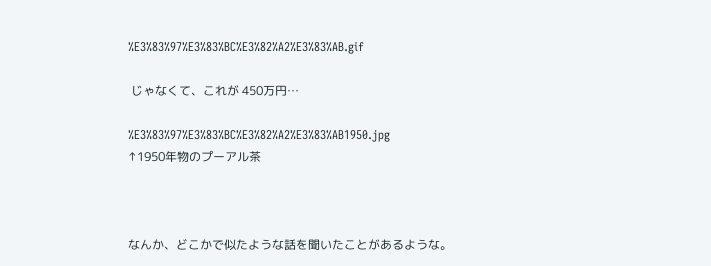%E3%83%97%E3%83%BC%E3%82%A2%E3%83%AB.gif

 じゃなくて、これが 450万円…

%E3%83%97%E3%83%BC%E3%82%A2%E3%83%AB1950.jpg
↑1950年物のプーアル茶



なんか、どこかで似たような話を聞いたことがあるような。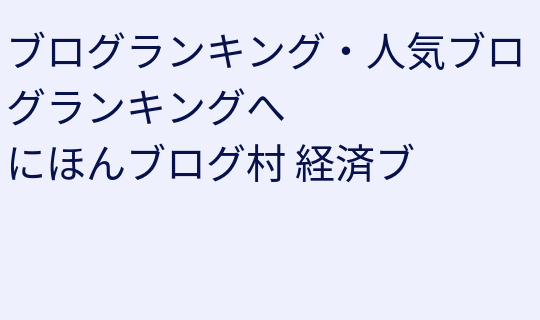ブログランキング・人気ブログランキングへ
にほんブログ村 経済ブ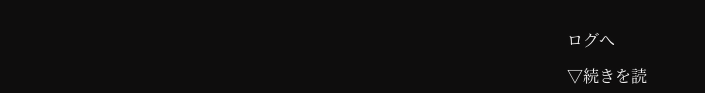ログへ

▽続きを読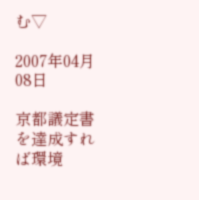む▽

2007年04月08日

京都議定書を達成すれば環境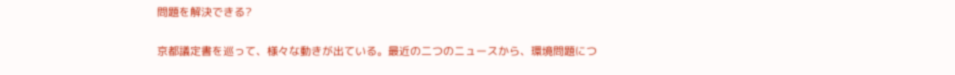問題を解決できる?

京都議定書を巡って、様々な動きが出ている。最近の二つのニュースから、環境問題につ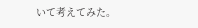いて考えてみた。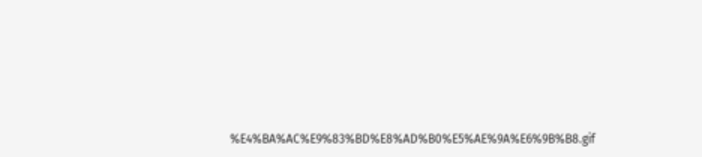%E4%BA%AC%E9%83%BD%E8%AD%B0%E5%AE%9A%E6%9B%B8.gif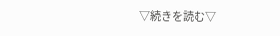▽続きを読む▽